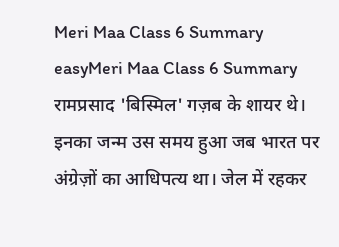Meri Maa Class 6 Summary
easyMeri Maa Class 6 Summary
रामप्रसाद 'बिस्मिल' गज़ब के शायर थे। इनका जन्म उस समय हुआ जब भारत पर अंग्रेज़ों का आधिपत्य था। जेल में रहकर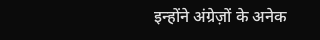इन्होंने अंग्रेज़ों के अनेक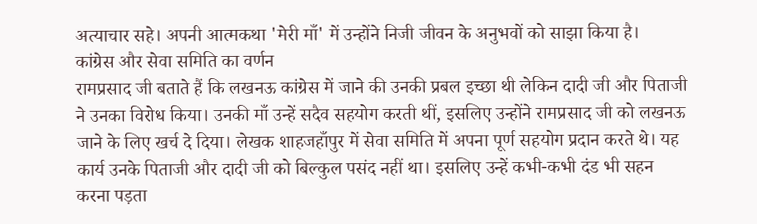अत्याचार सहे। अपनी आत्मकथा 'मेरी माँ' में उन्होंने निजी जीवन के अनुभवों को साझा किया है।
कांग्रेस और सेवा समिति का वर्णन
रामप्रसाद जी बताते हैं कि लखनऊ कांग्रेस में जाने की उनकी प्रबल इच्छा थी लेकिन दादी जी और पिताजी ने उनका विरोध किया। उनकी माँ उन्हें सदैव सहयोग करती थीं, इसलिए उन्होंने रामप्रसाद जी को लखनऊ जाने के लिए खर्च दे दिया। लेखक शाहजहाँपुर में सेवा समिति में अपना पूर्ण सहयोग प्रदान करते थे। यह कार्य उनके पिताजी और दादी जी को बिल्कुल पसंद नहीं था। इसलिए उन्हें कभी-कभी दंड भी सहन करना पड़ता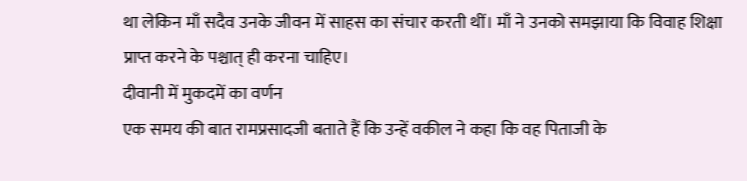था लेकिन माँ सदैव उनके जीवन में साहस का संचार करती थीं। माँ ने उनको समझाया कि विवाह शिक्षा प्राप्त करने के पश्चात् ही करना चाहिए।
दीवानी में मुकदमें का वर्णन
एक समय की बात रामप्रसादजी बताते हैं कि उन्हें वकील ने कहा कि वह पिताजी के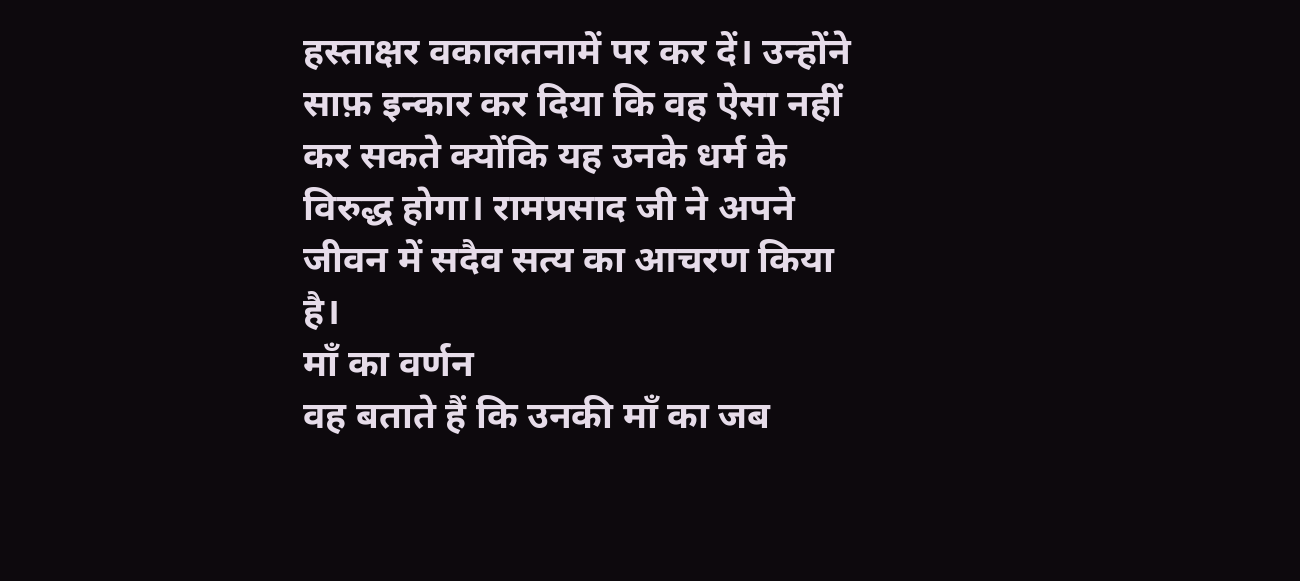हस्ताक्षर वकालतनामें पर कर दें। उन्होंने साफ़ इन्कार कर दिया कि वह ऐसा नहीं कर सकते क्योंकि यह उनके धर्म के विरुद्ध होगा। रामप्रसाद जी ने अपने जीवन में सदैव सत्य का आचरण किया है।
माँ का वर्णन
वह बताते हैं कि उनकी माँ का जब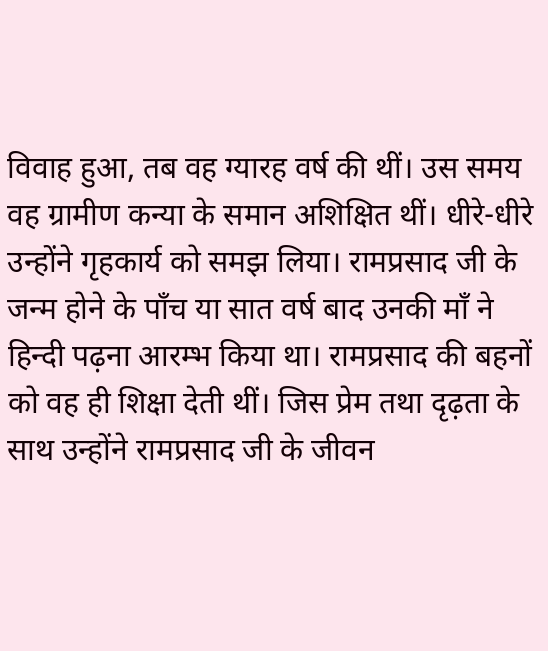विवाह हुआ, तब वह ग्यारह वर्ष की थीं। उस समय वह ग्रामीण कन्या के समान अशिक्षित थीं। धीरे-धीरे उन्होंने गृहकार्य को समझ लिया। रामप्रसाद जी के जन्म होने के पाँच या सात वर्ष बाद उनकी माँ ने हिन्दी पढ़ना आरम्भ किया था। रामप्रसाद की बहनों को वह ही शिक्षा देती थीं। जिस प्रेम तथा दृढ़ता के साथ उन्होंने रामप्रसाद जी के जीवन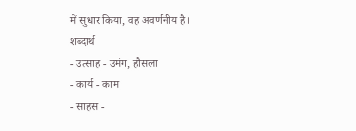में सुधार किया, वह अवर्णनीय है।
शब्दार्थ
- उत्साह - उमंग, हौसला
- कार्य - काम
- साहस -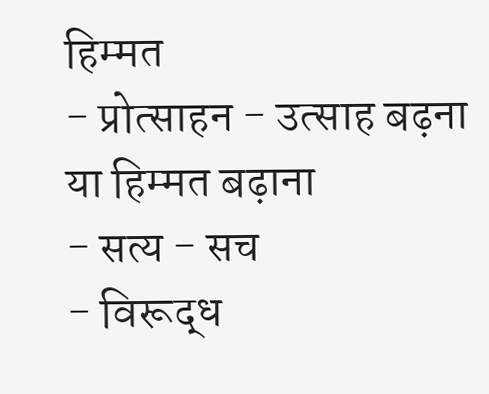हिम्मत
- प्रोत्साहन - उत्साह बढ़ना या हिम्मत बढ़ाना
- सत्य - सच
- विरूद्ध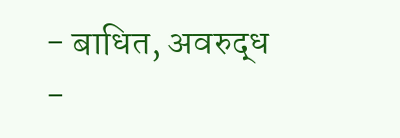- बाधित, अवरुद्ध
-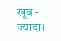खूब - ज्यादा।